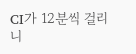CI가 12분씩 걸리니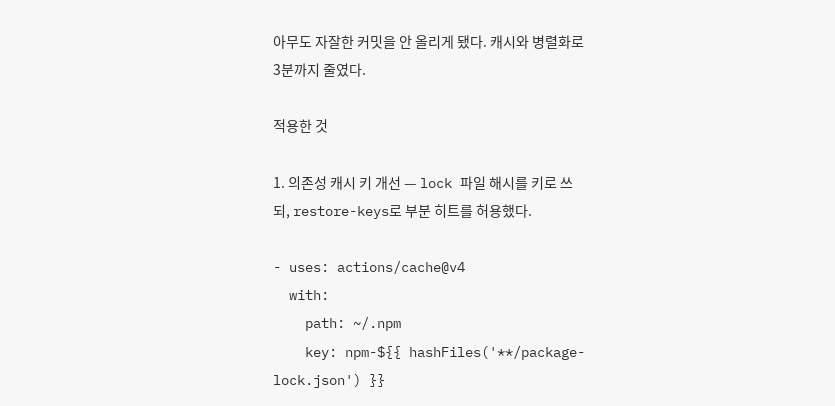아무도 자잘한 커밋을 안 올리게 됐다. 캐시와 병렬화로 3분까지 줄였다.

적용한 것

1. 의존성 캐시 키 개선 — lock 파일 해시를 키로 쓰되, restore-keys로 부분 히트를 허용했다.

- uses: actions/cache@v4
  with:
    path: ~/.npm
    key: npm-${{ hashFiles('**/package-lock.json') }}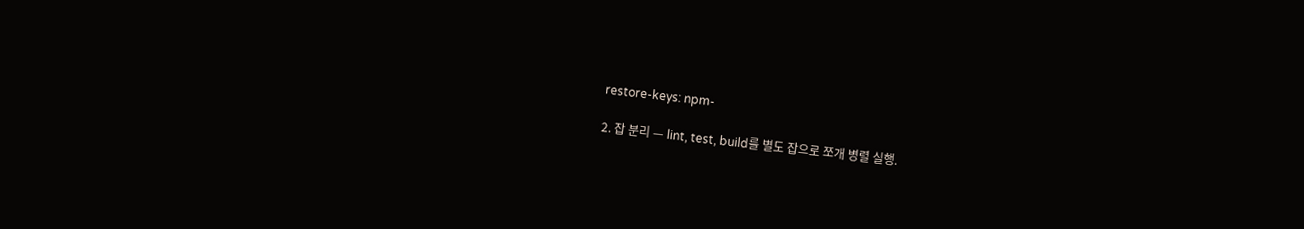restore-keys: npm-

2. 잡 분리 — lint, test, build를 별도 잡으로 쪼개 병렬 실행.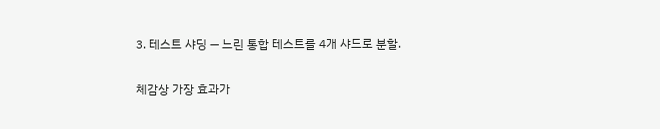3. 테스트 샤딩 — 느린 통합 테스트를 4개 샤드로 분할.

체감상 가장 효과가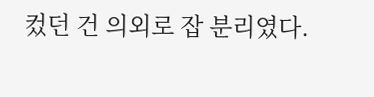컸던 건 의외로 잡 분리였다.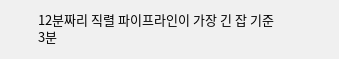12분짜리 직렬 파이프라인이 가장 긴 잡 기준 3분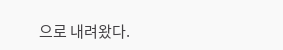으로 내려왔다.